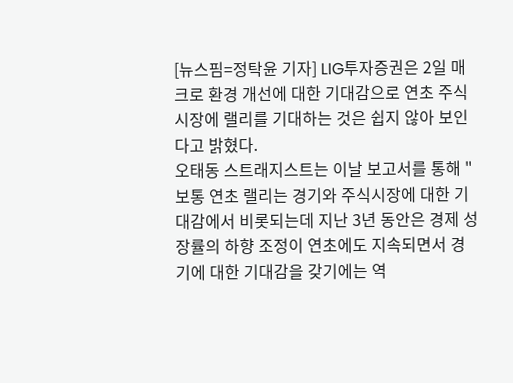[뉴스핌=정탁윤 기자] LIG투자증권은 2일 매크로 환경 개선에 대한 기대감으로 연초 주식시장에 랠리를 기대하는 것은 쉽지 않아 보인다고 밝혔다.
오태동 스트래지스트는 이날 보고서를 통해 "보통 연초 랠리는 경기와 주식시장에 대한 기대감에서 비롯되는데 지난 3년 동안은 경제 성장률의 하향 조정이 연초에도 지속되면서 경기에 대한 기대감을 갖기에는 역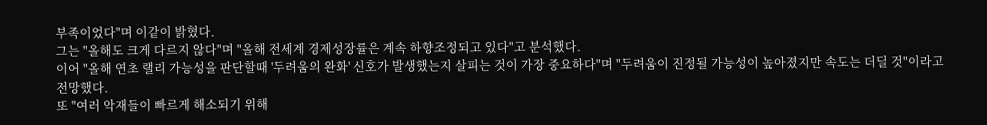부족이었다"며 이같이 밝혔다.
그는 "올해도 크게 다르지 않다"며 "올해 전세계 경제성장률은 계속 하향조정되고 있다"고 분석했다.
이어 "올해 연초 랠리 가능성을 판단할때 '두려움의 완화' 신호가 발생했는지 살피는 것이 가장 중요하다"며 "두려움이 진정될 가능성이 높아졌지만 속도는 더딜 것"이라고 전망했다.
또 "여러 악재들이 빠르게 해소되기 위해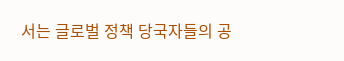서는 글로벌 정책 당국자들의 공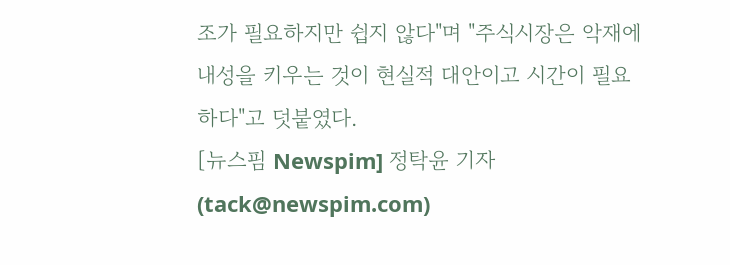조가 필요하지만 쉽지 않다"며 "주식시장은 악재에 내성을 키우는 것이 현실적 대안이고 시간이 필요하다"고 덧붙였다.
[뉴스핌 Newspim] 정탁윤 기자 (tack@newspim.com)